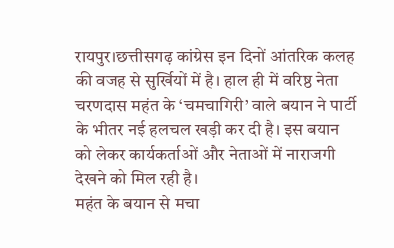रायपुर।छत्तीसगढ़ कांग्रेस इन दिनों आंतरिक कलह की वजह से सुर्खियों में है। हाल ही में वरिष्ठ नेता चरणदास महंत के ‘चमचागिरी’ वाले बयान ने पार्टी के भीतर नई हलचल खड़ी कर दी है। इस बयान को लेकर कार्यकर्ताओं और नेताओं में नाराजगी देखने को मिल रही है।
महंत के बयान से मचा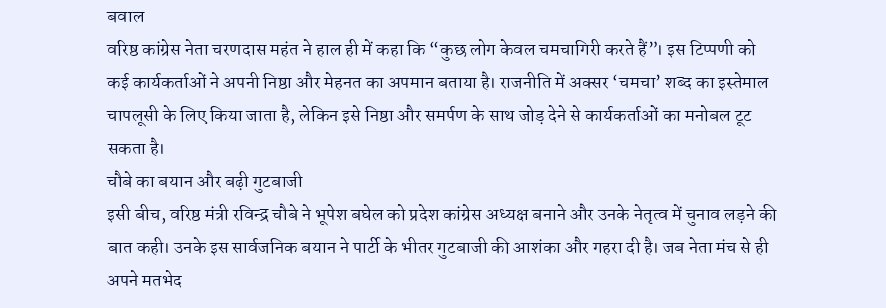बवाल
वरिष्ठ कांग्रेस नेता चरणदास महंत ने हाल ही में कहा कि “कुछ लोग केवल चमचागिरी करते हैं”। इस टिप्पणी को कई कार्यकर्ताओं ने अपनी निष्ठा और मेहनत का अपमान बताया है। राजनीति में अक्सर ‘चमचा’ शब्द का इस्तेमाल चापलूसी के लिए किया जाता है, लेकिन इसे निष्ठा और समर्पण के साथ जोड़ देने से कार्यकर्ताओं का मनोबल टूट सकता है।
चौबे का बयान और बढ़ी गुटबाजी
इसी बीच, वरिष्ठ मंत्री रविन्द्र चौबे ने भूपेश बघेल को प्रदेश कांग्रेस अध्यक्ष बनाने और उनके नेतृत्व में चुनाव लड़ने की बात कही। उनके इस सार्वजनिक बयान ने पार्टी के भीतर गुटबाजी की आशंका और गहरा दी है। जब नेता मंच से ही अपने मतभेद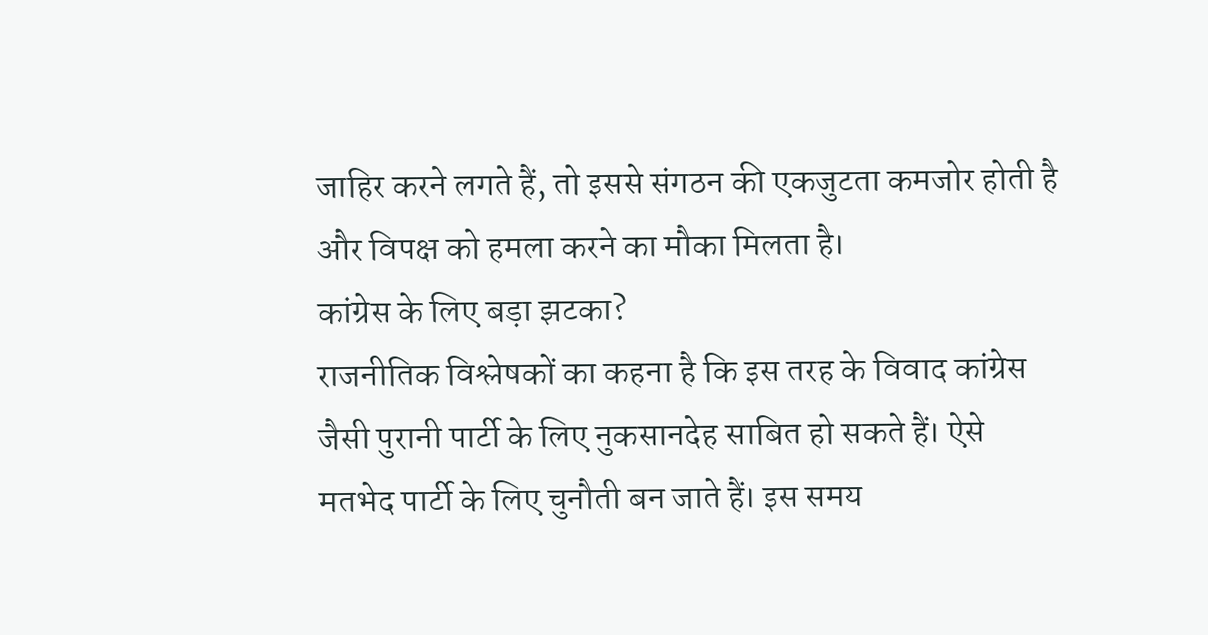जाहिर करने लगते हैं, तो इससे संगठन की एकजुटता कमजोर होती है और विपक्ष को हमला करने का मौका मिलता है।
कांग्रेस के लिए बड़ा झटका?
राजनीतिक विश्लेषकों का कहना है कि इस तरह के विवाद कांग्रेस जैसी पुरानी पार्टी के लिए नुकसानदेह साबित हो सकते हैं। ऐसे मतभेद पार्टी के लिए चुनौती बन जाते हैं। इस समय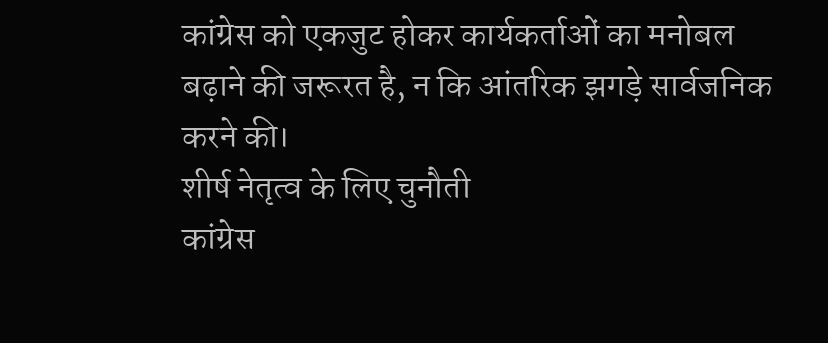कांग्रेस को एकजुट होकर कार्यकर्ताओं का मनोबल बढ़ाने की जरूरत है, न कि आंतरिक झगड़े सार्वजनिक करने की।
शीर्ष नेतृत्व के लिए चुनौती
कांग्रेस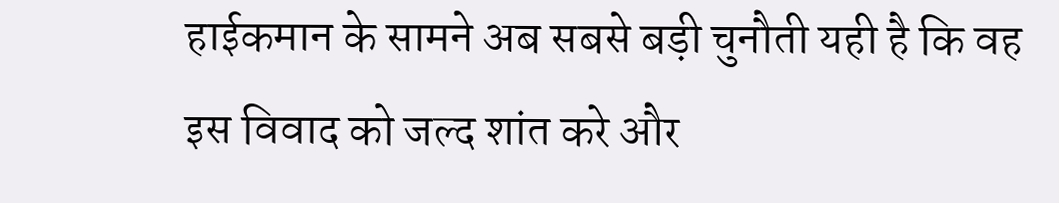हाईकमान के सामने अब सबसे बड़ी चुनौती यही है कि वह इस विवाद को जल्द शांत करे और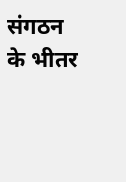संगठन के भीतर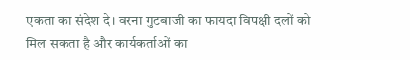एकता का संदेश दे। वरना गुटबाजी का फायदा विपक्षी दलों को मिल सकता है और कार्यकर्ताओं का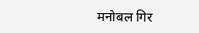मनोबल गिर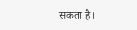सकता है।